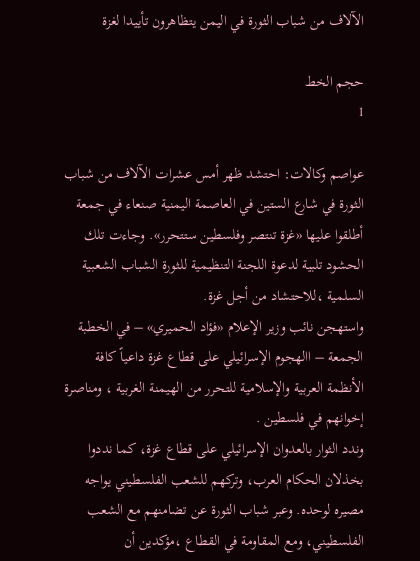الآلاف من شباب الثورة في اليمن يتظاهرون تأييدا لغزة

حجم الخط
1

عواصم وكالات: احتشد ظهر أمس عشرات الآلاف من شباب الثورة في شارع الستين في العاصمة اليمنية صنعاء في جمعة أطلقوا عليها «غزة تنتصر وفلسطين ستتحرر». وجاءت تلك الحشود تلبية لدعوة اللجنة التنظيمية للثورة الشباب الشعبية السلمية ،للاحتشاد من أجل غزة.
واستهجن نائب وزير الإعلام «فؤاد الحميري» – في الخطبة الجمعة – االهجوم الإسرائيلي على قطاع غزة داعياً كافة الأنظمة العربية والإسلامية للتحرر من الهيمنة الغربية ، ومناصرة إخوانهم في فلسطين .
وندد الثوار بالعدوان الإسرائيلي على قطاع غزة، كما نددوا بخذلان الحكام العرب، وتركهم للشعب الفلسطيني يواجه مصيره لوحده. وعبر شباب الثورة عن تضامنهم مع الشعب الفلسطيني، ومع المقاومة في القطاع ،مؤكدين أن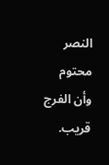النصر محتوم وأن الفرج قريب.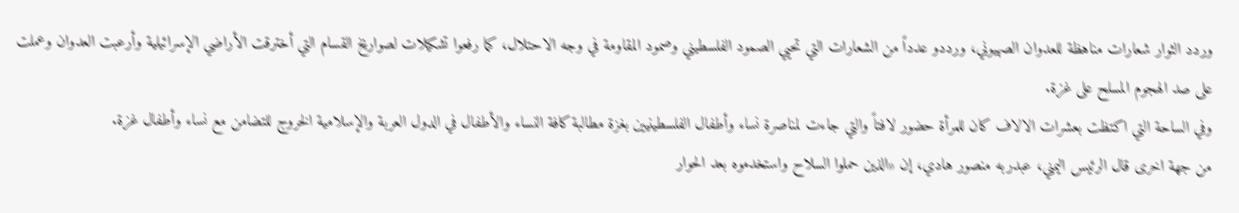وردد الثوار شعارات مناهظة للعدوان الصهيوني، ورددو عدداً من الشعارات التي تحيي الصمود الفلسطيني وصمود المقاومة في وجه الاحتلال، كما رفعوا تشكيلات لصواريخ القسام التي أخترقت الأراضي الإسرائيلية وأرعبت العدوان وعملت على صد الهجوم المسلح على غزة.
وفي الساحة التي اكتظت بعشرات الالاف كان للمرأة حضور لافتاً والتي جاءت لمناصرة نساء وأطفال الفلسطينيين بغزة مطالبة كافة النساء والأطفال في الدول العربة والإسلامية الخروج للتضامن مع نساء وأطفال غزة.
من جهة اخرى قال الرئيس اليمني، عبدربه منصور هادي، إن «الذين حملوا السلاح واستخدموه بعد الحوار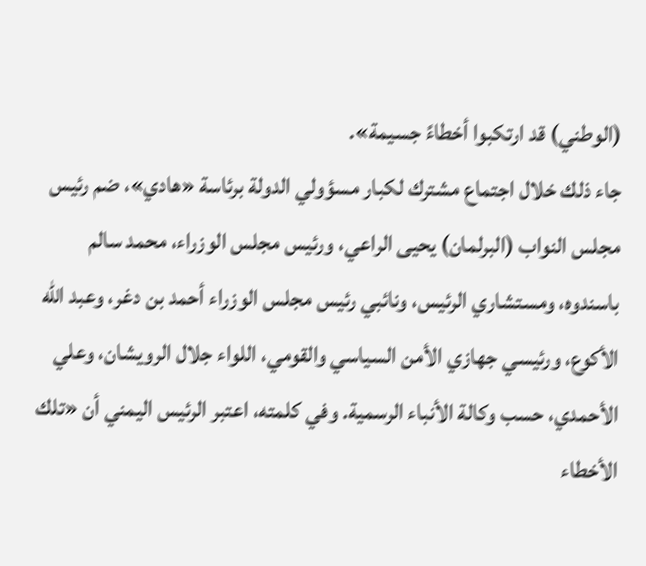(الوطني) قد ارتكبوا أخطاءً جسيمة».
جاء ذلك خلال اجتماع مشترك لكبار مسؤولي الدولة برئاسة «هادي»، ضم رئيس مجلس النواب (البرلمان) يحيى الراعي، ورئيس مجلس الوزراء، محمد سالم باسندوه، ومستشاري الرئيس، ونائبي رئيس مجلس الوزراء أحمد بن دغر، وعبد الله الأكوع، ورئيسي جهازي الأمن السياسي والقومي، اللواء جلال الرويشان، وعلي الأحمدي، حسب وكالة الأنباء الرسمية. وفي كلمته، اعتبر الرئيس اليمني أن «تلك الأخطاء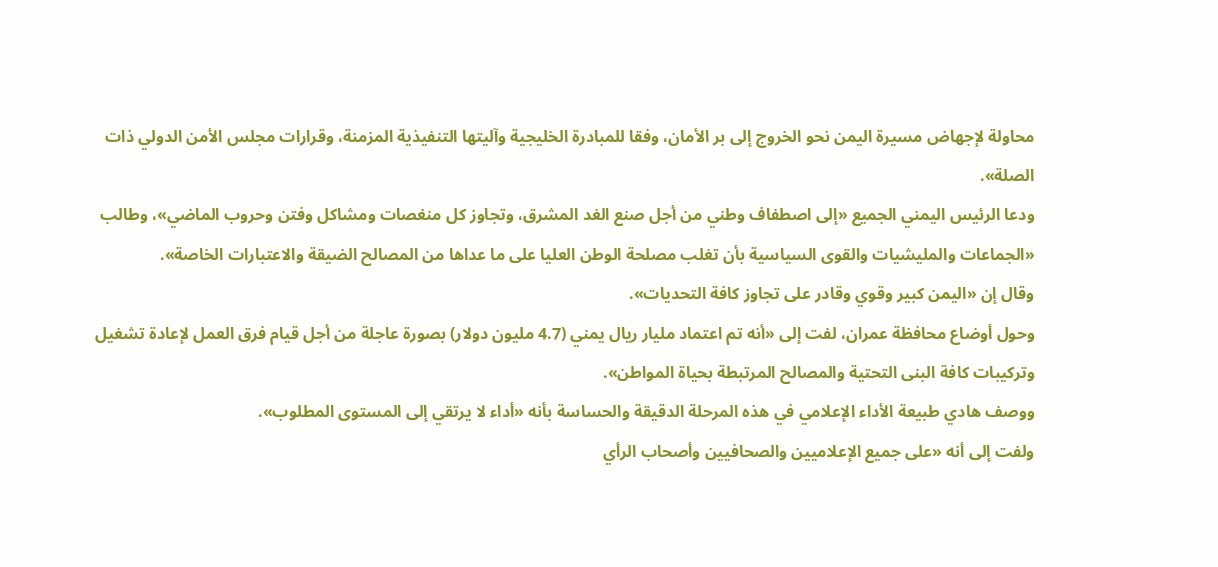محاولة لإجهاض مسيرة اليمن نحو الخروج إلى بر الأمان، وفقا للمبادرة الخليجية وآليتها التنفيذية المزمنة، وقرارات مجلس الأمن الدولي ذات الصلة».
ودعا الرئيس اليمني الجميع «إلى اصطفاف وطني من أجل صنع الغد المشرق، وتجاوز كل منغصات ومشاكل وفتن وحروب الماضي»، وطالب «الجماعات والمليشيات والقوى السياسية بأن تغلب مصلحة الوطن العليا على ما عداها من المصالح الضيقة والاعتبارات الخاصة».
وقال إن «اليمن كبير وقوي وقادر على تجاوز كافة التحديات».
وحول أوضاع محافظة عمران، لفت إلى «أنه تم اعتماد مليار ريال يمني (4.7 مليون دولار) بصورة عاجلة من أجل قيام فرق العمل لإعادة تشغيل وتركيبات كافة البنى التحتية والمصالح المرتبطة بحياة المواطن».
ووصف هادي طبيعة الأداء الإعلامي في هذه المرحلة الدقيقة والحساسة بأنه «أداء لا يرتقي إلى المستوى المطلوب».
ولفت إلى أنه «على جميع الإعلاميين والصحافيين وأصحاب الرأي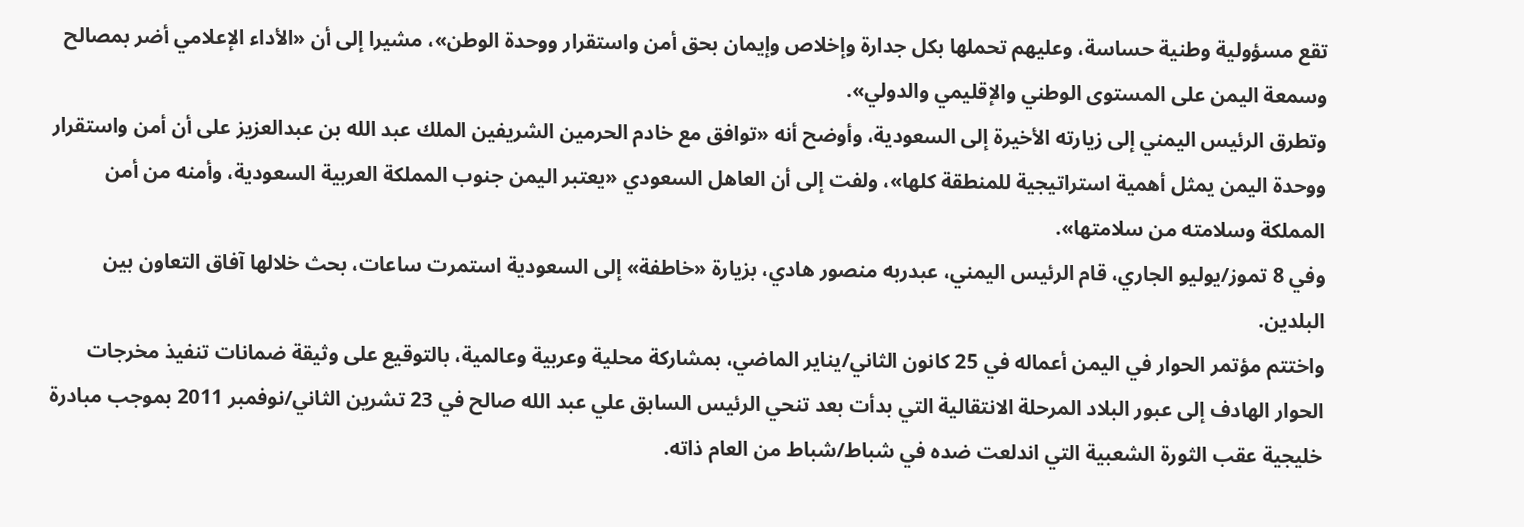تقع مسؤولية وطنية حساسة، وعليهم تحملها بكل جدارة وإخلاص وإيمان بحق أمن واستقرار ووحدة الوطن»، مشيرا إلى أن «الأداء الإعلامي أضر بمصالح وسمعة اليمن على المستوى الوطني والإقليمي والدولي».
وتطرق الرئيس اليمني إلى زيارته الأخيرة إلى السعودية، وأوضح أنه «توافق مع خادم الحرمين الشريفين الملك عبد الله بن عبدالعزيز على أن أمن واستقرار ووحدة اليمن يمثل أهمية استراتيجية للمنطقة كلها»، ولفت إلى أن العاهل السعودي «يعتبر اليمن جنوب المملكة العربية السعودية، وأمنه من أمن المملكة وسلامته من سلامتها».
وفي 8 تموز/يوليو الجاري، قام الرئيس اليمني، عبدربه منصور هادي، بزيارة «خاطفة» إلى السعودية استمرت ساعات، بحث خلالها آفاق التعاون بين البلدين.
واختتم مؤتمر الحوار في اليمن أعماله في 25 كانون الثاني/يناير الماضي، بمشاركة محلية وعربية وعالمية، بالتوقيع على وثيقة ضمانات تنفيذ مخرجات الحوار الهادف إلى عبور البلاد المرحلة الانتقالية التي بدأت بعد تنحي الرئيس السابق علي عبد الله صالح في 23 تشرين الثاني/نوفمبر 2011 بموجب مبادرة خليجية عقب الثورة الشعبية التي اندلعت ضده في شباط/شباط من العام ذاته.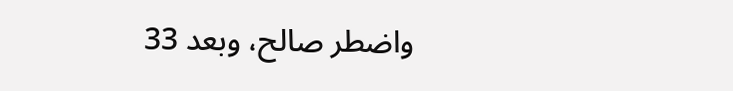واضطر صالح، وبعد 33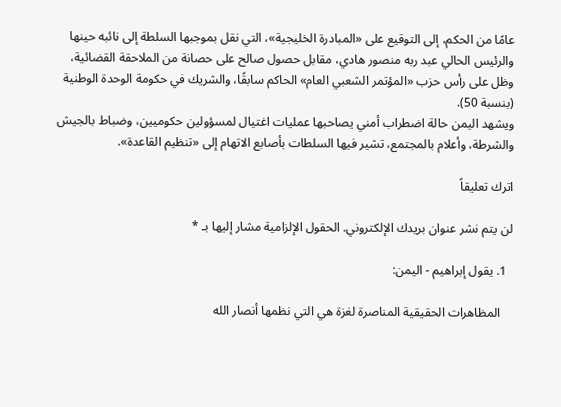عامًا من الحكم، إلى التوقيع على «المبادرة الخليجية»، التي نقل بموجبها السلطة إلى نائبه حينها والرئيس الحالي عبد ربه منصور هادي، مقابل حصول صالح على حصانة من الملاحقة القضائية، وظل على رأس حزب «المؤتمر الشعبي العام» الحاكم سابقًا، والشريك في حكومة الوحدة الوطنية (بنسبة 50).
ويشهد اليمن حالة اضطراب أمني يصاحبها عمليات اغتيال لمسؤولين حكوميين، وضباط بالجيش والشرطة، وأعلام بالمجتمع، تشير فيها السلطات بأصابع الاتهام إلى «تنظيم القاعدة».

اترك تعليقاً

لن يتم نشر عنوان بريدك الإلكتروني. الحقول الإلزامية مشار إليها بـ *

  1. يقول إبراهيم - اليمن:

    المظاهرات الحقيقية المناصرة لغزة هي التي نظمها أنصار الله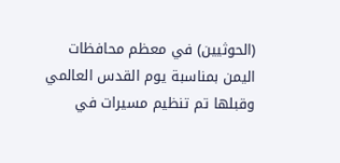(الحوثيين) في معظم محافظات اليمن بمناسبة يوم القدس العالمي وقبلها تم تنظيم مسيرات في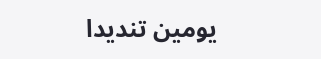يومين تنديدا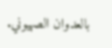بالعدوان الصهيوني.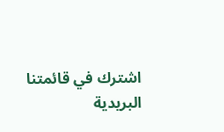اشترك في قائمتنا البريدية